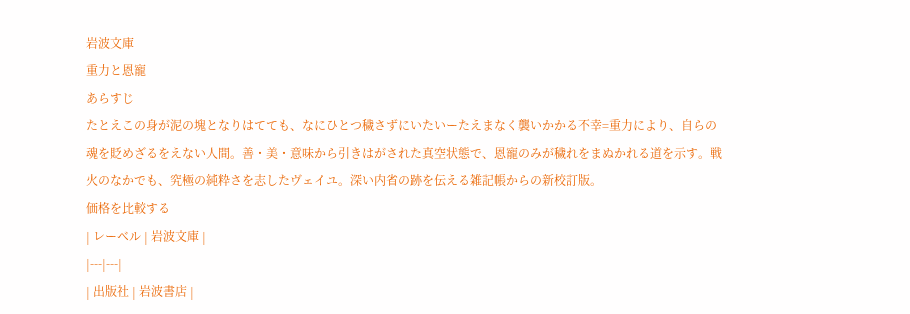岩波文庫
重力と恩寵
あらすじ
たとえこの身が泥の塊となりはてても、なにひとつ穢さずにいたいーたえまなく襲いかかる不幸=重力により、自らの魂を貶めざるをえない人間。善・美・意味から引きはがされた真空状態で、恩寵のみが穢れをまぬかれる道を示す。戦火のなかでも、究極の純粋さを志したヴェイユ。深い内省の跡を伝える雑記帳からの新校訂版。
価格を比較する
| レーベル | 岩波文庫 |
|---|---|
| 出版社 | 岩波書店 |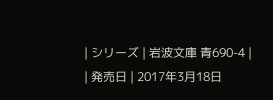| シリーズ | 岩波文庫 青690-4 |
| 発売日 | 2017年3月18日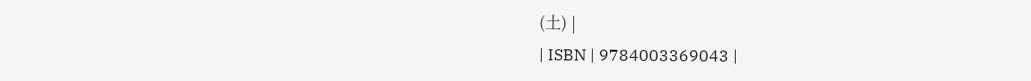(土) |
| ISBN | 9784003369043 |